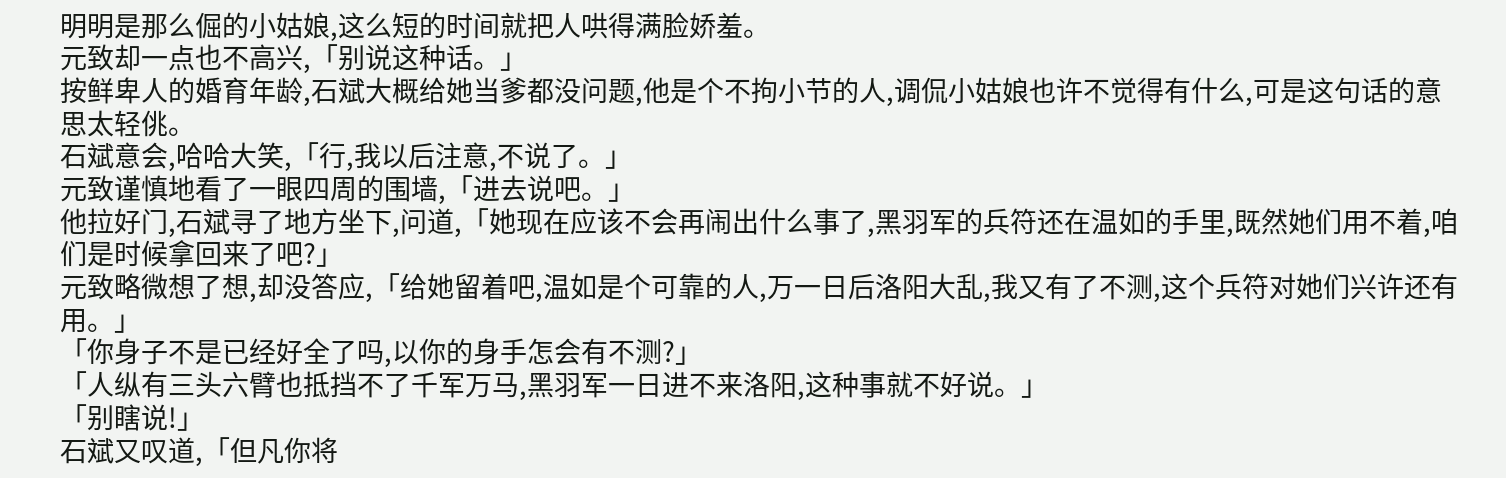明明是那么倔的小姑娘,这么短的时间就把人哄得满脸娇羞。
元致却一点也不高兴,「别说这种话。」
按鲜卑人的婚育年龄,石斌大概给她当爹都没问题,他是个不拘小节的人,调侃小姑娘也许不觉得有什么,可是这句话的意思太轻佻。
石斌意会,哈哈大笑,「行,我以后注意,不说了。」
元致谨慎地看了一眼四周的围墙,「进去说吧。」
他拉好门,石斌寻了地方坐下,问道,「她现在应该不会再闹出什么事了,黑羽军的兵符还在温如的手里,既然她们用不着,咱们是时候拿回来了吧?」
元致略微想了想,却没答应,「给她留着吧,温如是个可靠的人,万一日后洛阳大乱,我又有了不测,这个兵符对她们兴许还有用。」
「你身子不是已经好全了吗,以你的身手怎会有不测?」
「人纵有三头六臂也抵挡不了千军万马,黑羽军一日进不来洛阳,这种事就不好说。」
「别瞎说!」
石斌又叹道,「但凡你将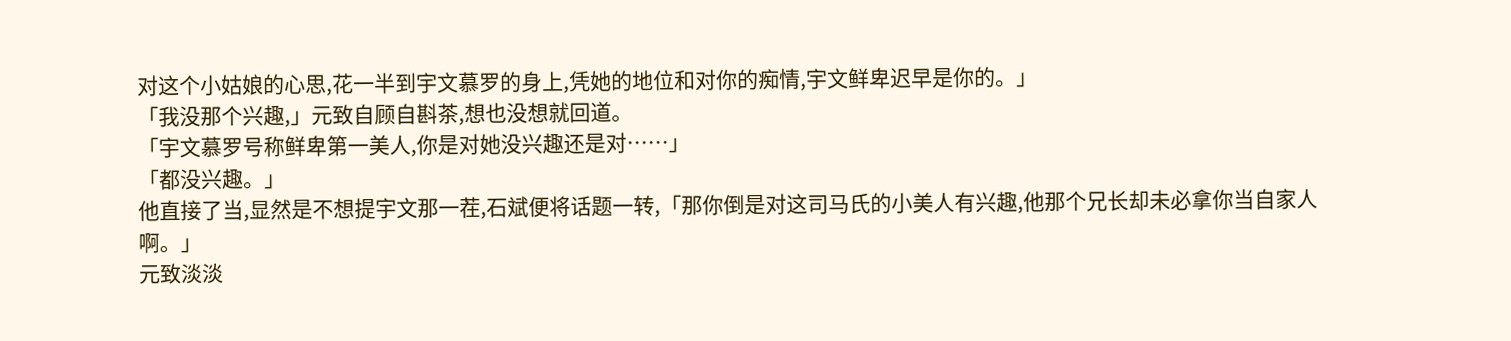对这个小姑娘的心思,花一半到宇文慕罗的身上,凭她的地位和对你的痴情,宇文鲜卑迟早是你的。」
「我没那个兴趣,」元致自顾自斟茶,想也没想就回道。
「宇文慕罗号称鲜卑第一美人,你是对她没兴趣还是对……」
「都没兴趣。」
他直接了当,显然是不想提宇文那一茬,石斌便将话题一转,「那你倒是对这司马氏的小美人有兴趣,他那个兄长却未必拿你当自家人啊。」
元致淡淡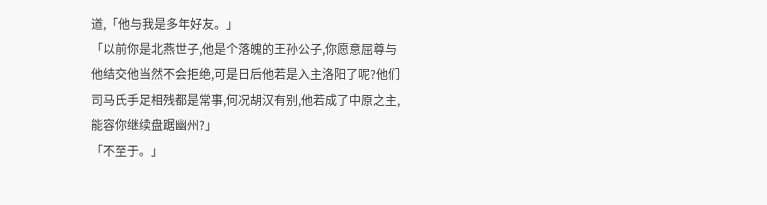道,「他与我是多年好友。」
「以前你是北燕世子,他是个落魄的王孙公子,你愿意屈尊与他结交他当然不会拒绝,可是日后他若是入主洛阳了呢?他们司马氏手足相残都是常事,何况胡汉有别,他若成了中原之主,能容你继续盘踞幽州?」
「不至于。」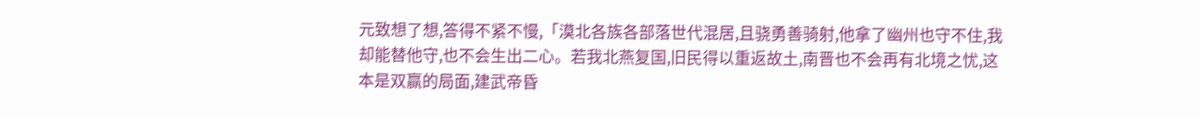元致想了想,答得不紧不慢,「漠北各族各部落世代混居,且骁勇善骑射,他拿了幽州也守不住,我却能替他守,也不会生出二心。若我北燕复国,旧民得以重返故土,南晋也不会再有北境之忧,这本是双赢的局面,建武帝昏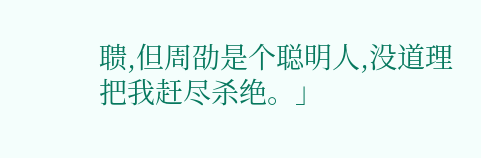聩,但周劭是个聪明人,没道理把我赶尽杀绝。」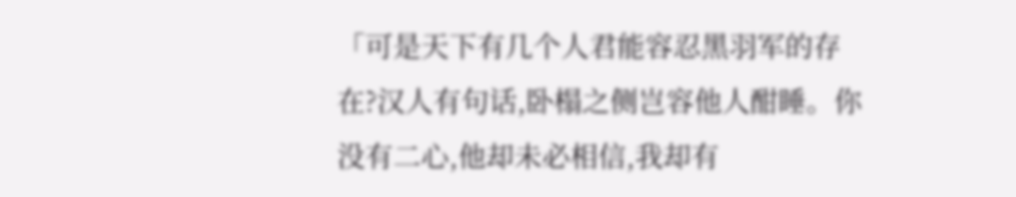「可是天下有几个人君能容忍黑羽军的存在?汉人有句话,卧榻之侧岂容他人酣睡。你没有二心,他却未必相信,我却有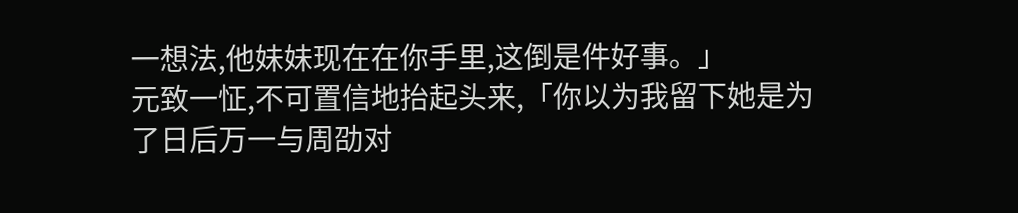一想法,他妹妹现在在你手里,这倒是件好事。」
元致一怔,不可置信地抬起头来,「你以为我留下她是为了日后万一与周劭对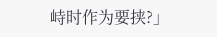峙时作为要挟?」